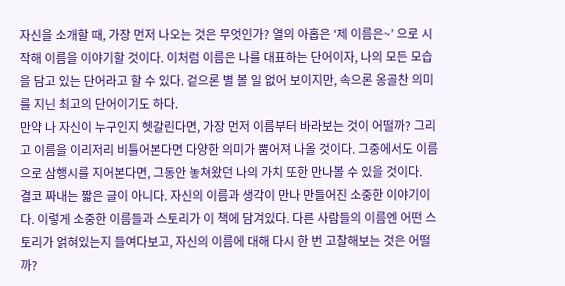자신을 소개할 때, 가장 먼저 나오는 것은 무엇인가? 열의 아홉은 ‘제 이름은~’ 으로 시작해 이름을 이야기할 것이다. 이처럼 이름은 나를 대표하는 단어이자, 나의 모든 모습을 담고 있는 단어라고 할 수 있다. 겉으론 별 볼 일 없어 보이지만, 속으론 옹골찬 의미를 지닌 최고의 단어이기도 하다.
만약 나 자신이 누구인지 헷갈린다면, 가장 먼저 이름부터 바라보는 것이 어떨까? 그리고 이름을 이리저리 비틀어본다면 다양한 의미가 뿜어져 나올 것이다. 그중에서도 이름으로 삼행시를 지어본다면, 그동안 놓쳐왔던 나의 가치 또한 만나볼 수 있을 것이다.
결코 짜내는 짧은 글이 아니다. 자신의 이름과 생각이 만나 만들어진 소중한 이야기이다. 이렇게 소중한 이름들과 스토리가 이 책에 담겨있다. 다른 사람들의 이름엔 어떤 스토리가 얽혀있는지 들여다보고, 자신의 이름에 대해 다시 한 번 고찰해보는 것은 어떨까?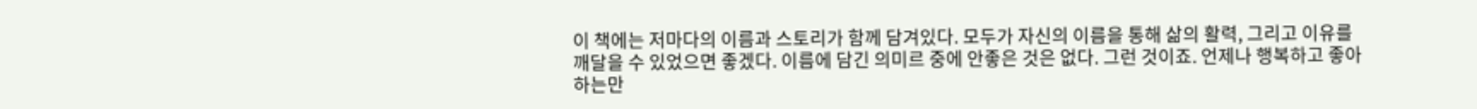이 책에는 저마다의 이름과 스토리가 함께 담겨있다. 모두가 자신의 이름을 통해 삶의 활력, 그리고 이유를 깨달을 수 있었으면 좋겠다. 이름에 담긴 의미르 중에 안좋은 것은 없다. 그런 것이죠. 언제나 행복하고 좋아하는만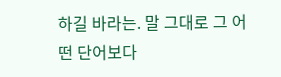하길 바라는. 말 그대로 그 어떤 단어보다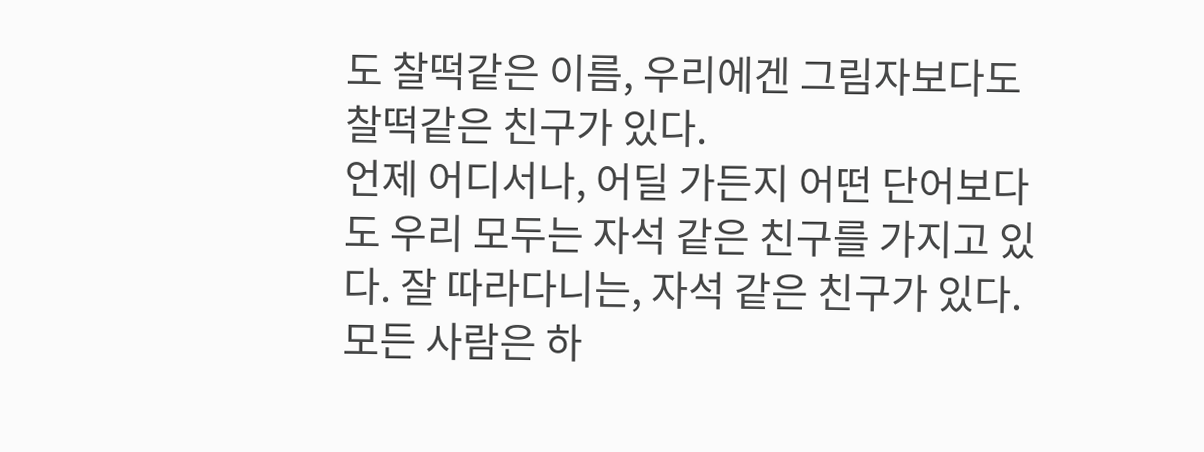도 찰떡같은 이름, 우리에겐 그림자보다도 찰떡같은 친구가 있다.
언제 어디서나, 어딜 가든지 어떤 단어보다도 우리 모두는 자석 같은 친구를 가지고 있다. 잘 따라다니는, 자석 같은 친구가 있다. 모든 사람은 하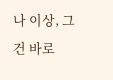나 이상, 그건 바로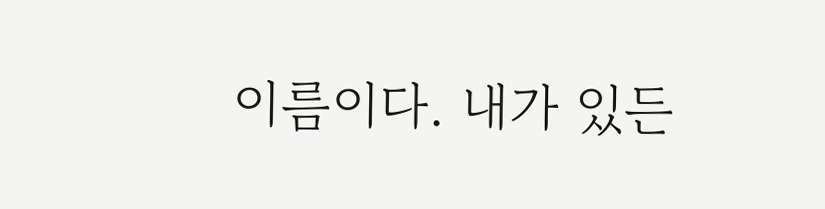이름이다. 내가 있든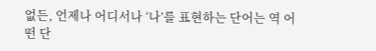없든, 언제나 어디서나 ‘나’를 표현하는 단어는 역 어떤 단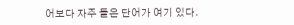어보다 자주 들은 단어가 여기 있다.